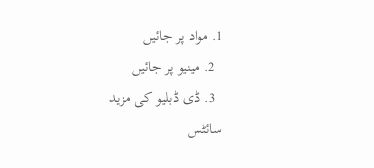1. مواد پر جائیں
  2. مینیو پر جائیں
  3. ڈی ڈبلیو کی مزید سائٹس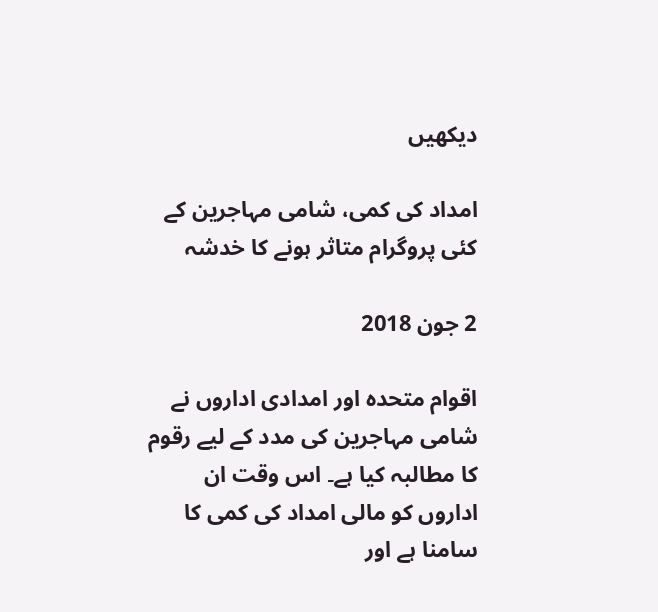دیکھیں

امداد کی کمی، شامی مہاجرين کے کئی پروگرام متاثر ہونے کا خدشہ

2 جون 2018

اقوام متحدہ اور امدادی اداروں نے شامی مہاجرين کی مدد کے ليے رقوم کا مطالبہ کيا ہے۔ اس وقت ان اداروں کو مالی امداد کی کمی کا سامنا ہے اور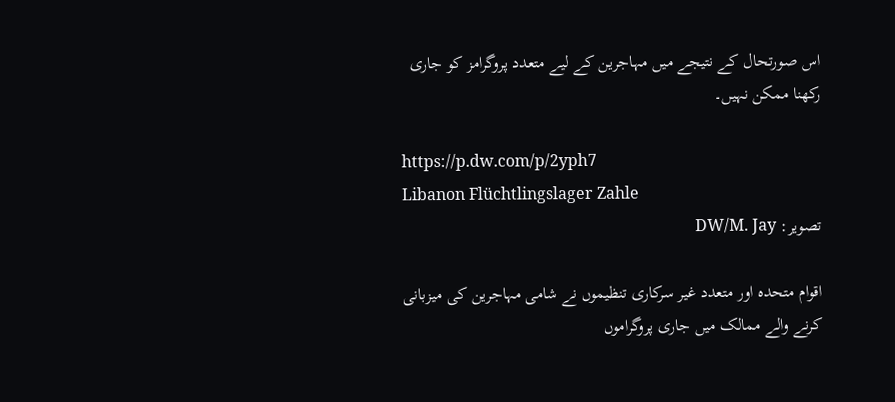اس صورتحال کے نتيجے ميں مہاجرين کے ليے متعدد پروگرامز کو جاری رکھنا ممکن نہيں۔

https://p.dw.com/p/2yph7
Libanon Flüchtlingslager Zahle
تصویر: DW/M. Jay

اقوام متحدہ اور متعدد غير سرکاری تنظيموں نے شامی مہاجرين کی ميزبانی کرنے والے ممالک ميں جاری پروگراموں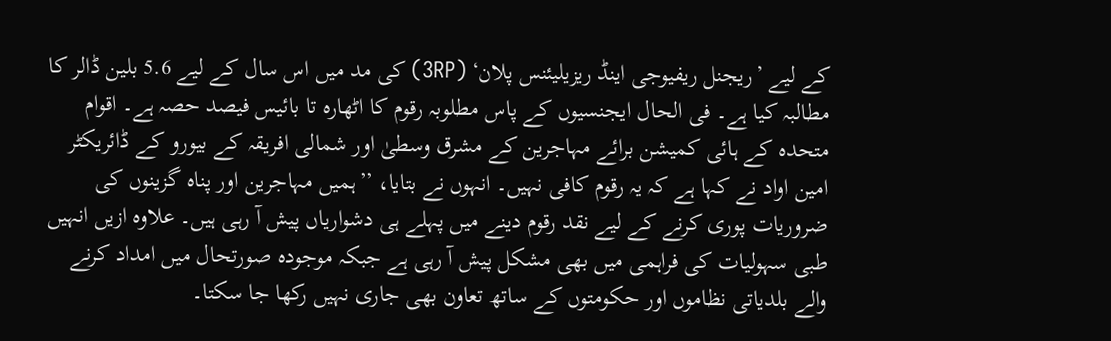کے ليے ’ريجنل ريفيوجی اينڈ ريزيليئنس پلان‘ (3RP) کی مد ميں اس سال کے ليے 5.6 بلين ڈالر کا مطالبہ کيا ہے۔ فی الحال ايجنسيوں کے پاس مطلوبہ رقوم کا اٹھارہ تا بائيس فيصد حصہ ہے۔ اقوام متحدہ کے ہائی کميشن برائے مہاجرين کے مشرق وسطیٰ اور شمالی افريقہ کے بيورو کے ڈائريکٹر امين اواد نے کہا ہے کہ يہ رقوم کافی نہيں۔ انہوں نے بتايا، ’’ہميں مہاجرين اور پناہ گزينوں کی ضروريات پوری کرنے کے ليے نقد رقوم دينے ميں پہلے ہی دشوارياں پيش آ رہی ہيں۔ علاوہ ازيں انہيں طبی سہوليات کی فراہمی ميں بھی مشکل پيش آ رہی ہے جبکہ موجودہ صورتحال ميں امداد کرنے والے بلدياتی نظاموں اور حکومتوں کے ساتھ تعاون بھی جاری نہيں رکھا جا سکتا۔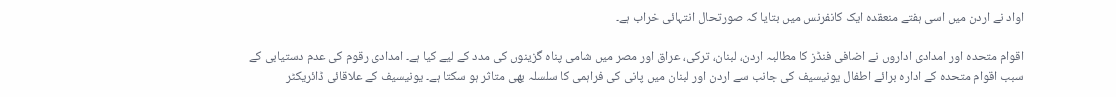اواد نے اردن ميں اسی ہفتے منعقدہ ايک کانفرنس ميں بتايا کہ صورتحال انتہائی خراب ہے۔

اقوام متحدہ اور امدادی اداروں نے اضافی فنڈز کا مطالبہ اردن، لبنان، ترکی، عراق اور مصر ميں شامی پناہ گزينوں کی مدد کے ليے کيا ہے۔ امدادی رقوم کی عدم دستيابی کے سبب اقوام متحدہ کے ادارہ برائے اطفال يونيسیف کی جانب سے اردن اور لبنان ميں پانی کی فراہمی کا سلسلہ بھی متاثر ہو سکتا ہے۔ يونيسیف کے علاقائی ڈائريکٹر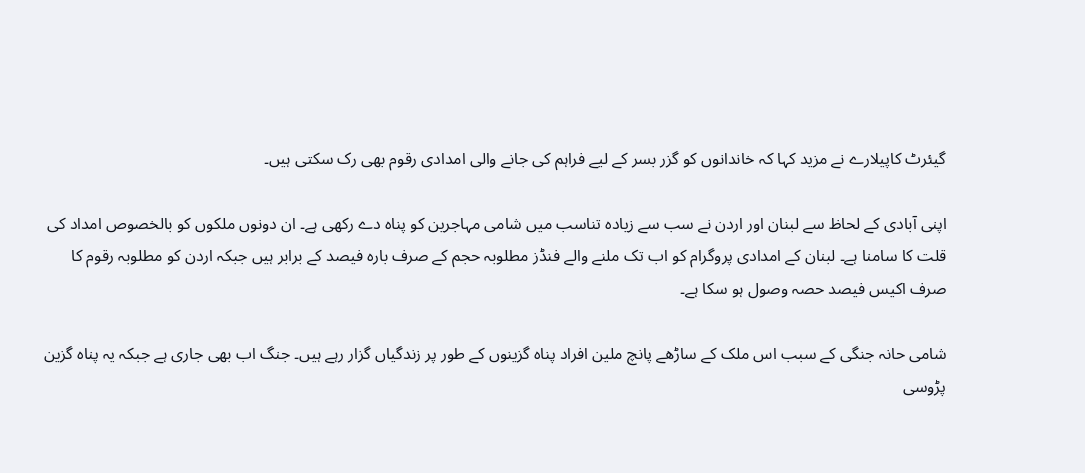گيئرٹ کاپيلارے نے مزيد کہا کہ خاندانوں کو گزر بسر کے ليے فراہم کی جانے والی امدادی رقوم بھی رک سکتی ہيں۔

اپنی آبادی کے لحاظ سے لبنان اور اردن نے سب سے زيادہ تناسب ميں شامی مہاجرين کو پناہ دے رکھی ہے۔ ان دونوں ملکوں کو بالخصوص امداد کی قلت کا سامنا ہے۔ لبنان کے امدادی پروگرام کو اب تک ملنے والے فنڈز مطلوبہ حجم کے صرف بارہ فيصد کے برابر ہيں جبکہ اردن کو مطلوبہ رقوم کا صرف اکيس فيصد حصہ وصول ہو سکا ہے۔

شامی حانہ جنگی کے سبب اس ملک کے ساڑھے پانچ ملين افراد پناہ گزينوں کے طور پر زندگياں گزار رہے ہيں۔ جنگ اب بھی جاری ہے جبکہ يہ پناہ گزين پڑوسی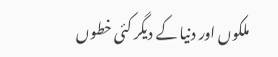ملکوں اور دنيا کے ديگر کئی خطوں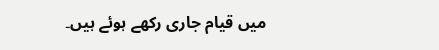ميں قيام جاری رکھے ہوئے ہيں۔